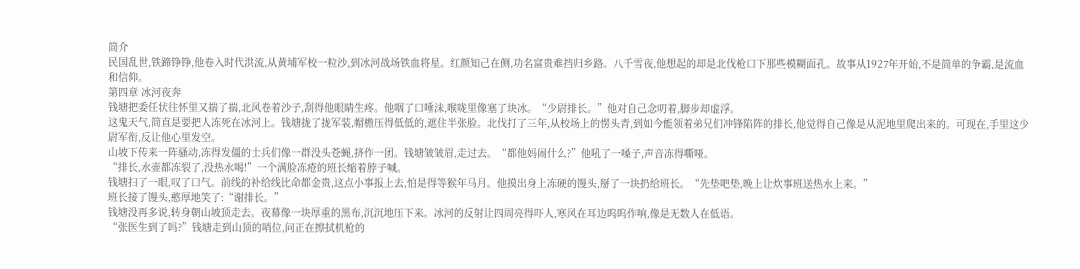简介
民国乱世,铁蹄铮铮,他卷入时代洪流,从黄埔军校一粒沙,到冰河战场铁血将星。红颜知己在侧,功名富贵难挡归乡路。八千雪夜,他想起的却是北伐枪口下那些模糊面孔。故事从1927年开始,不是简单的争霸,是流血和信仰。
第四章 冰河夜奔
钱塘把委任状往怀里又揣了揣,北风卷着沙子,刮得他眼睛生疼。他咽了口唾沫,喉咙里像塞了块冰。“少尉排长。”他对自己念叨着,脚步却虚浮。
这鬼天气,简直是要把人冻死在冰河上。钱塘拢了拢军装,帽檐压得低低的,遮住半张脸。北伐打了三年,从校场上的愣头青,到如今能领着弟兄们冲锋陷阵的排长,他觉得自己像是从泥地里爬出来的。可现在,手里这少尉军衔,反让他心里发空。
山坡下传来一阵骚动,冻得发僵的士兵们像一群没头苍蝇,挤作一团。钱塘皱皱眉,走过去。“都他妈闹什么?”他吼了一嗓子,声音冻得嘶哑。
“排长,水壶都冻裂了,没热水喝!”一个满脸冻疮的班长缩着脖子喊。
钱塘扫了一眼,叹了口气。前线的补给线比命都金贵,这点小事报上去,怕是得等猴年马月。他摸出身上冻硬的馒头,掰了一块扔给班长。“先垫吧垫,晚上让炊事班送热水上来。”
班长接了馒头,憨厚地笑了:“谢排长。”
钱塘没再多说,转身朝山坡顶走去。夜幕像一块厚重的黑布,沉沉地压下来。冰河的反射让四周亮得吓人,寒风在耳边呜呜作响,像是无数人在低语。
“张医生到了吗?”钱塘走到山顶的哨位,问正在擦拭机枪的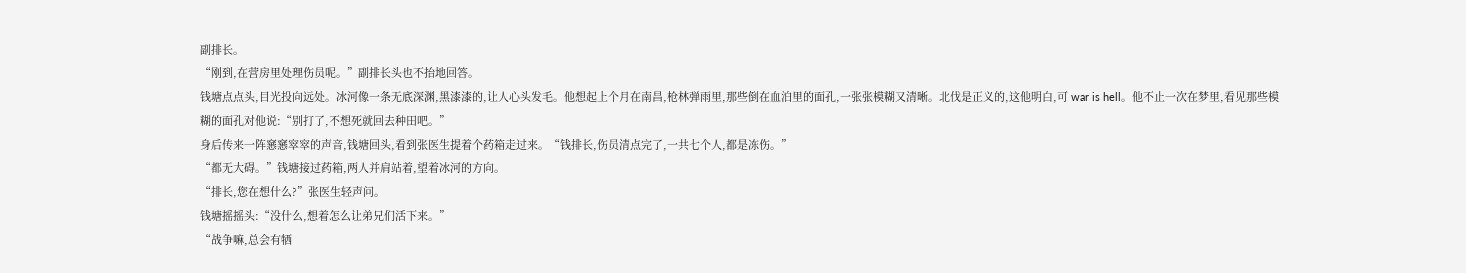副排长。
“刚到,在营房里处理伤员呢。”副排长头也不抬地回答。
钱塘点点头,目光投向远处。冰河像一条无底深渊,黑漆漆的,让人心头发毛。他想起上个月在南昌,枪林弹雨里,那些倒在血泊里的面孔,一张张模糊又清晰。北伐是正义的,这他明白,可 war is hell。他不止一次在梦里,看见那些模糊的面孔对他说:“别打了,不想死就回去种田吧。”
身后传来一阵窸窸窣窣的声音,钱塘回头,看到张医生提着个药箱走过来。“钱排长,伤员清点完了,一共七个人,都是冻伤。”
“都无大碍。”钱塘接过药箱,两人并肩站着,望着冰河的方向。
“排长,您在想什么?”张医生轻声问。
钱塘摇摇头:“没什么,想着怎么让弟兄们活下来。”
“战争嘛,总会有牺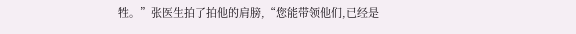牲。”张医生拍了拍他的肩膀,“您能带领他们,已经是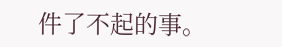件了不起的事。